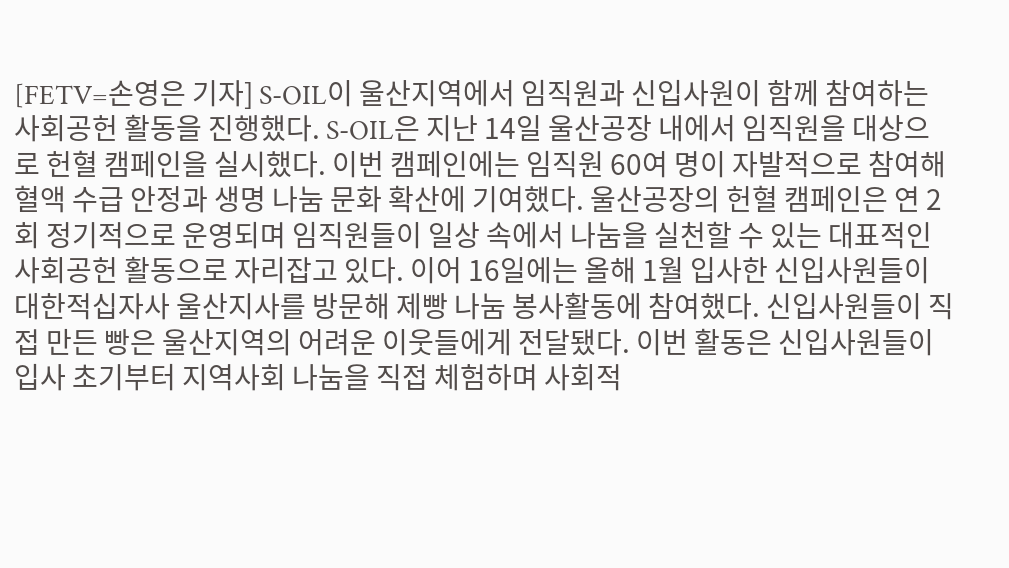[FETV=손영은 기자] S-OIL이 울산지역에서 임직원과 신입사원이 함께 참여하는 사회공헌 활동을 진행했다. S-OIL은 지난 14일 울산공장 내에서 임직원을 대상으로 헌혈 캠페인을 실시했다. 이번 캠페인에는 임직원 60여 명이 자발적으로 참여해 혈액 수급 안정과 생명 나눔 문화 확산에 기여했다. 울산공장의 헌혈 캠페인은 연 2회 정기적으로 운영되며 임직원들이 일상 속에서 나눔을 실천할 수 있는 대표적인 사회공헌 활동으로 자리잡고 있다. 이어 16일에는 올해 1월 입사한 신입사원들이 대한적십자사 울산지사를 방문해 제빵 나눔 봉사활동에 참여했다. 신입사원들이 직접 만든 빵은 울산지역의 어려운 이웃들에게 전달됐다. 이번 활동은 신입사원들이 입사 초기부터 지역사회 나눔을 직접 체험하며 사회적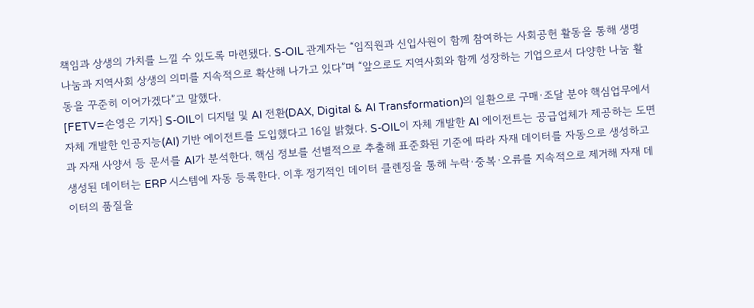책임과 상생의 가치를 느낄 수 있도록 마련됐다. S-OIL 관계자는 “임직원과 신입사원이 함께 참여하는 사회공헌 활동을 통해 생명 나눔과 지역사회 상생의 의미를 지속적으로 확산해 나가고 있다”며 “앞으로도 지역사회와 함께 성장하는 기업으로서 다양한 나눔 활동을 꾸준히 이어가겠다”고 말했다.
[FETV=손영은 기자] S-OIL이 디지털 및 AI 전환(DAX, Digital & AI Transformation)의 일환으로 구매·조달 분야 핵심업무에서 자체 개발한 인공지능(AI) 기반 에이전트를 도입했다고 16일 밝혔다. S-OIL이 자체 개발한 AI 에이전트는 공급업체가 제공하는 도면과 자재 사양서 등 문서를 AI가 분석한다. 핵심 정보를 선별적으로 추출해 표준화된 기준에 따라 자재 데이터를 자동으로 생성하고 생성된 데이터는 ERP 시스템에 자동 등록한다. 이후 정기적인 데이터 클렌징을 통해 누락·중복·오류를 지속적으로 제거해 자재 데이터의 품질을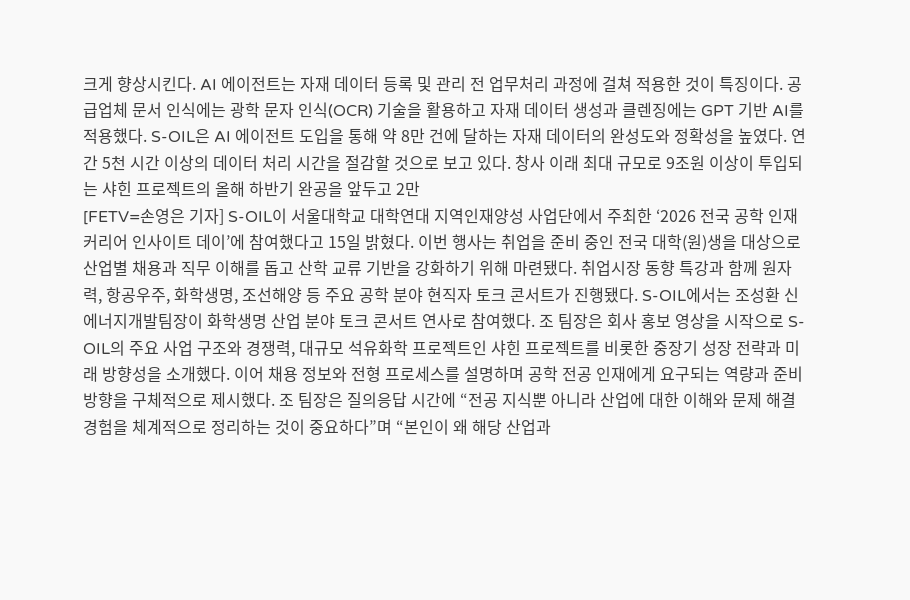크게 향상시킨다. AI 에이전트는 자재 데이터 등록 및 관리 전 업무처리 과정에 걸쳐 적용한 것이 특징이다. 공급업체 문서 인식에는 광학 문자 인식(OCR) 기술을 활용하고 자재 데이터 생성과 클렌징에는 GPT 기반 AI를 적용했다. S-OIL은 AI 에이전트 도입을 통해 약 8만 건에 달하는 자재 데이터의 완성도와 정확성을 높였다. 연간 5천 시간 이상의 데이터 처리 시간을 절감할 것으로 보고 있다. 창사 이래 최대 규모로 9조원 이상이 투입되는 샤힌 프로젝트의 올해 하반기 완공을 앞두고 2만
[FETV=손영은 기자] S-OIL이 서울대학교 대학연대 지역인재양성 사업단에서 주최한 ‘2026 전국 공학 인재 커리어 인사이트 데이’에 참여했다고 15일 밝혔다. 이번 행사는 취업을 준비 중인 전국 대학(원)생을 대상으로 산업별 채용과 직무 이해를 돕고 산학 교류 기반을 강화하기 위해 마련됐다. 취업시장 동향 특강과 함께 원자력, 항공우주, 화학생명, 조선해양 등 주요 공학 분야 현직자 토크 콘서트가 진행됐다. S-OIL에서는 조성환 신에너지개발팀장이 화학생명 산업 분야 토크 콘서트 연사로 참여했다. 조 팀장은 회사 홍보 영상을 시작으로 S-OIL의 주요 사업 구조와 경쟁력, 대규모 석유화학 프로젝트인 샤힌 프로젝트를 비롯한 중장기 성장 전략과 미래 방향성을 소개했다. 이어 채용 정보와 전형 프로세스를 설명하며 공학 전공 인재에게 요구되는 역량과 준비 방향을 구체적으로 제시했다. 조 팀장은 질의응답 시간에 “전공 지식뿐 아니라 산업에 대한 이해와 문제 해결 경험을 체계적으로 정리하는 것이 중요하다”며 “본인이 왜 해당 산업과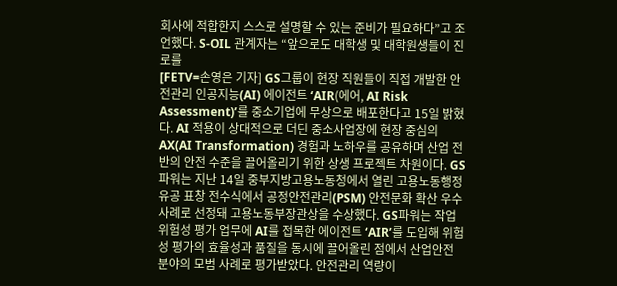회사에 적합한지 스스로 설명할 수 있는 준비가 필요하다”고 조언했다. S-OIL 관계자는 “앞으로도 대학생 및 대학원생들이 진로를
[FETV=손영은 기자] GS그룹이 현장 직원들이 직접 개발한 안전관리 인공지능(AI) 에이전트 ‘AIR(에어, AI Risk Assessment)’를 중소기업에 무상으로 배포한다고 15일 밝혔다. AI 적용이 상대적으로 더딘 중소사업장에 현장 중심의 AX(AI Transformation) 경험과 노하우를 공유하며 산업 전반의 안전 수준을 끌어올리기 위한 상생 프로젝트 차원이다. GS파워는 지난 14일 중부지방고용노동청에서 열린 고용노동행정 유공 표창 전수식에서 공정안전관리(PSM) 안전문화 확산 우수사례로 선정돼 고용노동부장관상을 수상했다. GS파워는 작업 위험성 평가 업무에 AI를 접목한 에이전트 ‘AIR’를 도입해 위험성 평가의 효율성과 품질을 동시에 끌어올린 점에서 산업안전 분야의 모범 사례로 평가받았다. 안전관리 역량이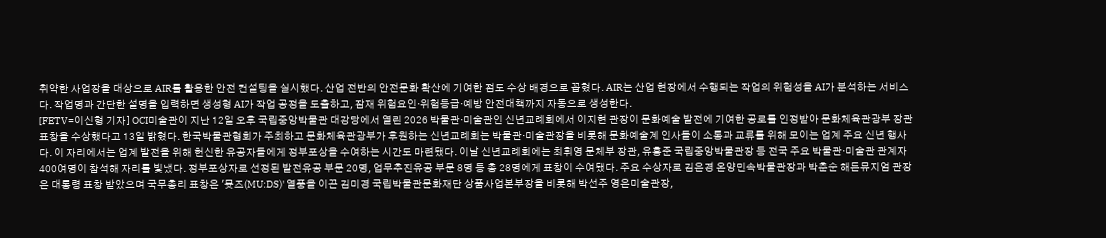취약한 사업장을 대상으로 AIR를 활용한 안전 컨설팅을 실시했다. 산업 전반의 안전문화 확산에 기여한 점도 수상 배경으로 꼽혔다. AIR는 산업 현장에서 수행되는 작업의 위험성을 AI가 분석하는 서비스다. 작업명과 간단한 설명을 입력하면 생성형 AI가 작업 공정을 도출하고, 잠재 위험요인·위험등급·예방 안전대책까지 자동으로 생성한다.
[FETV=이신형 기자] OCI미술관이 지난 12일 오후 국립중앙박물관 대강당에서 열린 2026 박물관·미술관인 신년교례회에서 이지현 관장이 문화예술 발전에 기여한 공로를 인정받아 문화체육관광부 장관 표창을 수상했다고 13일 밝혔다. 한국박물관협회가 주최하고 문화체육관광부가 후원하는 신년교례회는 박물관·미술관장을 비롯해 문화예술계 인사들이 소통과 교류를 위해 모이는 업계 주요 신년 행사다. 이 자리에서는 업계 발전을 위해 헌신한 유공자들에게 정부포상을 수여하는 시간도 마련됐다. 이날 신년교례회에는 최휘영 문체부 장관, 유홍준 국립중앙박물관장 등 전국 주요 박물관·미술관 관계자 400여명이 참석해 자리를 빛냈다. 정부포상자로 선정된 발전유공 부문 20명, 업무추진유공 부문 8명 등 총 28명에게 표창이 수여됐다. 주요 수상자로 김은경 온양민속박물관장과 박춘순 해든뮤지엄 관장은 대통령 표창 받았으며 국무총리 표창은 '뮷즈(MU:DS)' 열풍을 이끈 김미경 국립박물관문화재단 상품사업본부장을 비롯해 박선주 영은미술관장,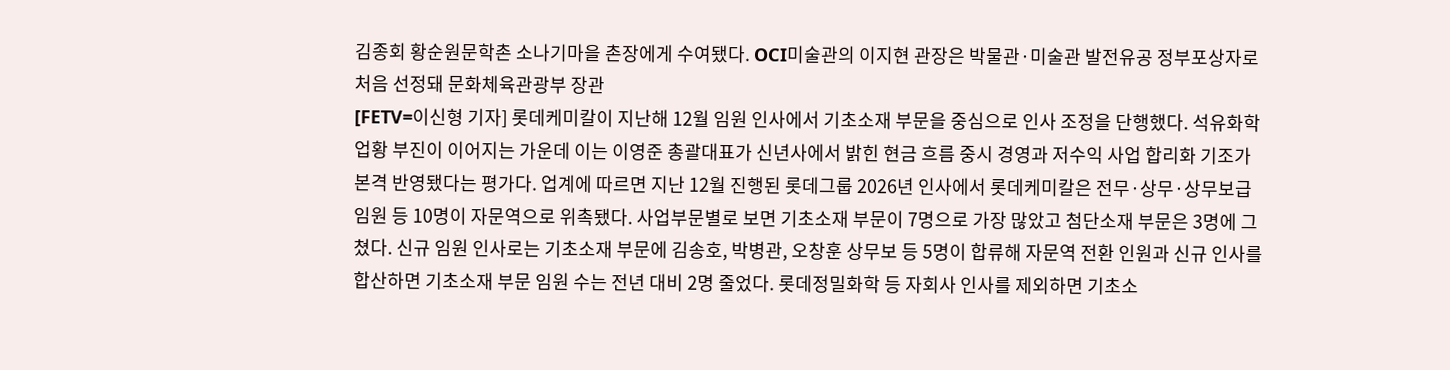김종회 황순원문학촌 소나기마을 촌장에게 수여됐다. OCI미술관의 이지현 관장은 박물관·미술관 발전유공 정부포상자로 처음 선정돼 문화체육관광부 장관
[FETV=이신형 기자] 롯데케미칼이 지난해 12월 임원 인사에서 기초소재 부문을 중심으로 인사 조정을 단행했다. 석유화학 업황 부진이 이어지는 가운데 이는 이영준 총괄대표가 신년사에서 밝힌 현금 흐름 중시 경영과 저수익 사업 합리화 기조가 본격 반영됐다는 평가다. 업계에 따르면 지난 12월 진행된 롯데그룹 2026년 인사에서 롯데케미칼은 전무·상무·상무보급 임원 등 10명이 자문역으로 위촉됐다. 사업부문별로 보면 기초소재 부문이 7명으로 가장 많았고 첨단소재 부문은 3명에 그쳤다. 신규 임원 인사로는 기초소재 부문에 김송호, 박병관, 오창훈 상무보 등 5명이 합류해 자문역 전환 인원과 신규 인사를 합산하면 기초소재 부문 임원 수는 전년 대비 2명 줄었다. 롯데정밀화학 등 자회사 인사를 제외하면 기초소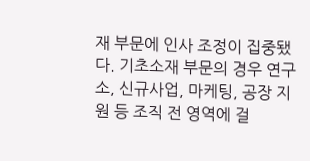재 부문에 인사 조정이 집중됐다. 기초소재 부문의 경우 연구소, 신규사업, 마케팅, 공장 지원 등 조직 전 영역에 걸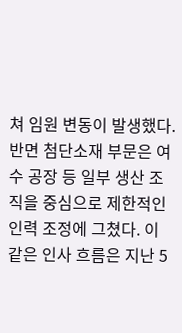쳐 임원 변동이 발생했다. 반면 첨단소재 부문은 여수 공장 등 일부 생산 조직을 중심으로 제한적인 인력 조정에 그쳤다. 이 같은 인사 흐름은 지난 5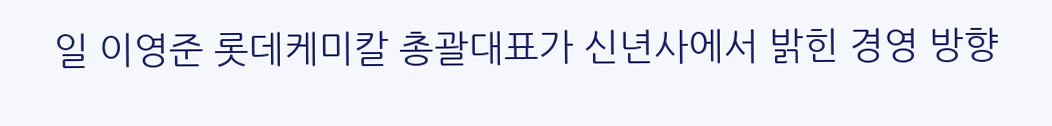일 이영준 롯데케미칼 총괄대표가 신년사에서 밝힌 경영 방향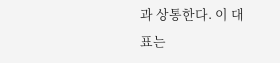과 상통한다. 이 대표는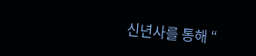신년사를 통해 “